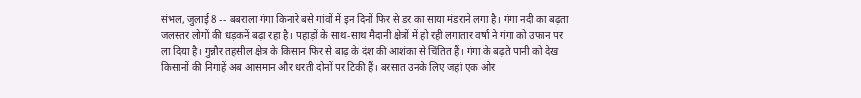संभल, जुलाई 8 -- बबराला गंगा किनारे बसे गांवों में इन दिनों फिर से डर का साया मंडराने लगा है। गंगा नदी का बढ़ता जलस्तर लोगों की धड़कनें बढ़ा रहा है। पहाड़ों के साथ-साथ मैदानी क्षेत्रों में हो रही लगातार वर्षा ने गंगा को उफान पर ला दिया है। गुन्नौर तहसील क्षेत्र के किसान फिर से बाढ़ के दंश की आशंका से चिंतित हैं। गंगा के बढ़ते पानी को देख किसानों की निगाहें अब आसमान और धरती दोनों पर टिकी हैं। बरसात उनके लिए जहां एक ओर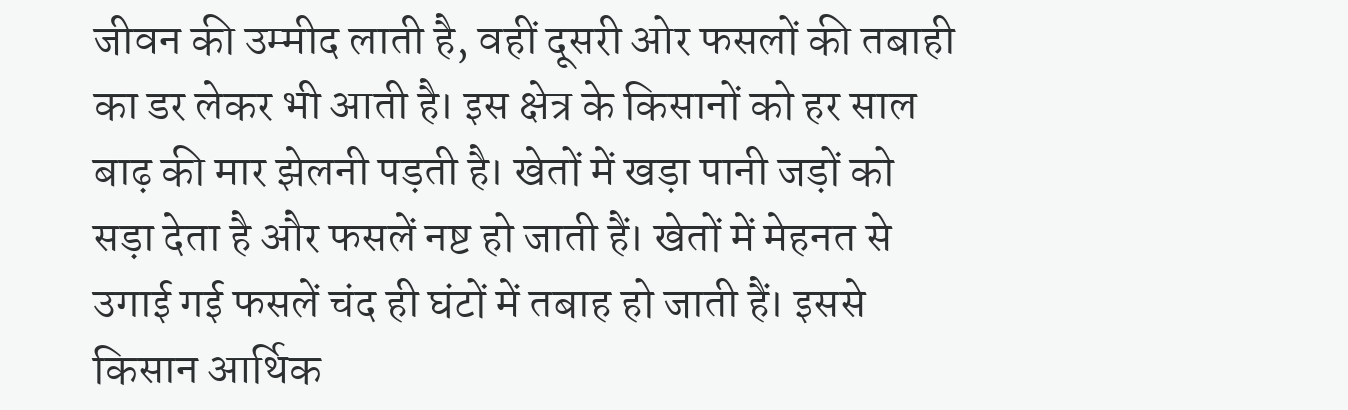जीवन की उम्मीद लाती है, वहीं दूसरी ओर फसलों की तबाही का डर लेकर भी आती है। इस क्षेत्र के किसानों को हर साल बाढ़ की मार झेलनी पड़ती है। खेतों में खड़ा पानी जड़ों को सड़ा देता है और फसलें नष्ट हो जाती हैं। खेतों में मेहनत से उगाई गई फसलें चंद ही घंटों में तबाह हो जाती हैं। इससे किसान आर्थिक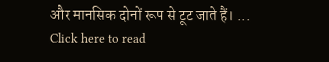और मानसिक दोनों रूप से टूट जाते हैं। ...
Click here to read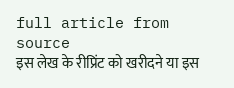full article from source
इस लेख के रीप्रिंट को खरीदने या इस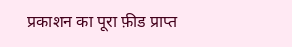प्रकाशन का पूरा फ़ीड प्राप्त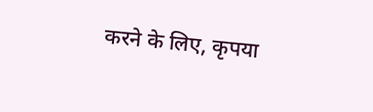करने के लिए, कृपया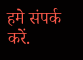हमे संपर्क करें.